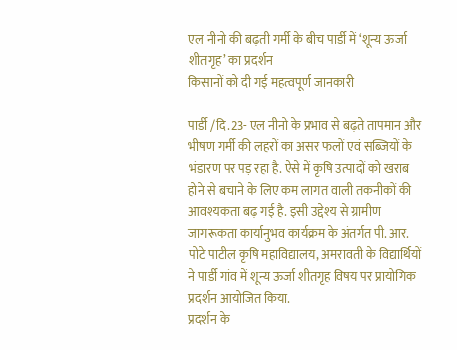एल नीनो की बढ़ती गर्मी के बीच पार्डी में ‘शून्य ऊर्जा शीतगृह’ का प्रदर्शन
किसानों को दी गई महत्वपूर्ण जानकारी

पार्डी /दि.23- एल नीनो के प्रभाव से बढ़ते तापमान और भीषण गर्मी की लहरों का असर फलों एवं सब्जियों के भंडारण पर पड़ रहा है. ऐसे में कृषि उत्पादों को खराब होने से बचाने के लिए कम लागत वाली तकनीकों की आवश्यकता बढ़ गई है. इसी उद्देश्य से ग्रामीण जागरूकता कार्यानुभव कार्यक्रम के अंतर्गत पी. आर. पोटे पाटील कृषि महाविद्यालय, अमरावती के विद्यार्थियों ने पार्डी गांव में शून्य ऊर्जा शीतगृह विषय पर प्रायोगिक प्रदर्शन आयोजित किया.
प्रदर्शन के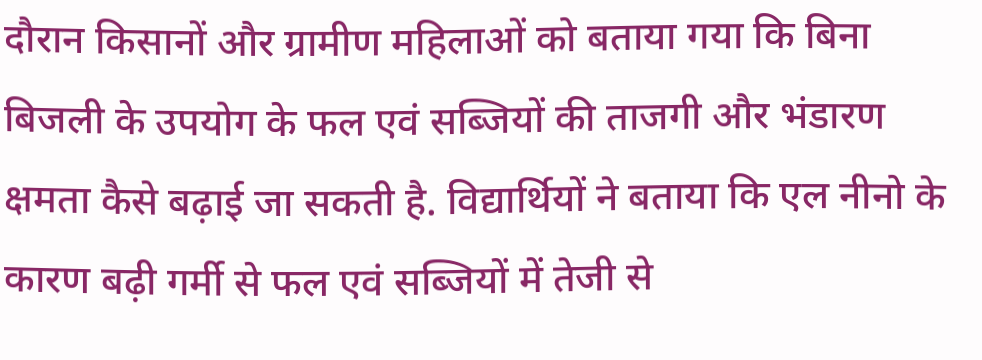दौरान किसानों और ग्रामीण महिलाओं को बताया गया कि बिना बिजली के उपयोग के फल एवं सब्जियों की ताजगी और भंडारण क्षमता कैसे बढ़ाई जा सकती है. विद्यार्थियों ने बताया कि एल नीनो के कारण बढ़ी गर्मी से फल एवं सब्जियों में तेजी से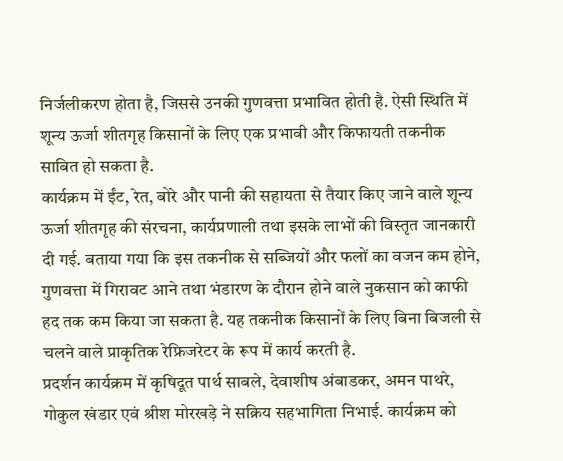निर्जलीकरण होता है, जिससे उनकी गुणवत्ता प्रभावित होती है. ऐसी स्थिति में शून्य ऊर्जा शीतगृह किसानों के लिए एक प्रभावी और किफायती तकनीक साबित हो सकता है.
कार्यक्रम में ईंट, रेत, बोरे और पानी की सहायता से तैयार किए जाने वाले शून्य ऊर्जा शीतगृह की संरचना, कार्यप्रणाली तथा इसके लाभों की विस्तृत जानकारी दी गई. बताया गया कि इस तकनीक से सब्जियों और फलों का वजन कम होने, गुणवत्ता में गिरावट आने तथा भंडारण के दौरान होने वाले नुकसान को काफी हद तक कम किया जा सकता है. यह तकनीक किसानों के लिए बिना बिजली से चलने वाले प्राकृतिक रेफ्रिजरेटर के रूप में कार्य करती है.
प्रदर्शन कार्यक्रम में कृषिदूत पार्थ साबले, देवाशीष अंबाडकर, अमन पाथरे, गोकुल खंडार एवं श्रीश मोरखड़े ने सक्रिय सहभागिता निभाई. कार्यक्रम को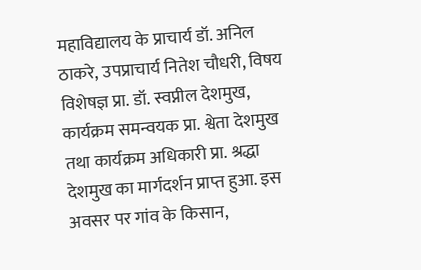महाविद्यालय के प्राचार्य डॉ. अनिल ठाकरे, उपप्राचार्य नितेश चौधरी, विषय विशेषज्ञ प्रा. डॉ. स्वप्नील देशमुख, कार्यक्रम समन्वयक प्रा. श्वेता देशमुख तथा कार्यक्रम अधिकारी प्रा. श्रद्धा देशमुख का मार्गदर्शन प्राप्त हुआ. इस अवसर पर गांव के किसान,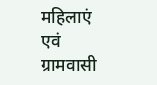महिलाएं एवं ग्रामवासी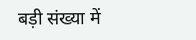बड़ी संख्या में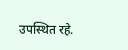उपस्थित रहे.